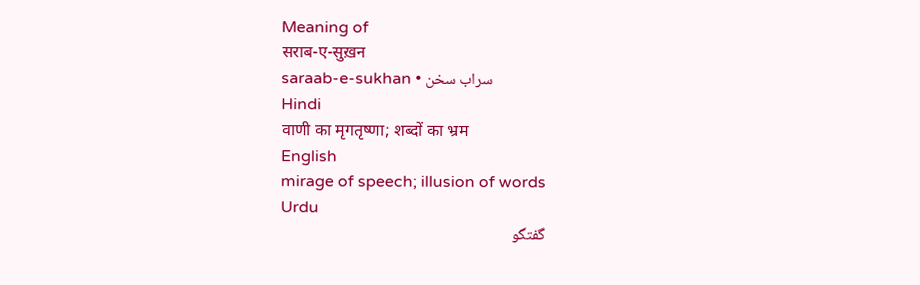Meaning of
सराब-ए-सुख़न
saraab-e-sukhan • سراب سخن
Hindi
वाणी का मृगतृष्णा; शब्दों का भ्रम
English
mirage of speech; illusion of words
Urdu
گفتگو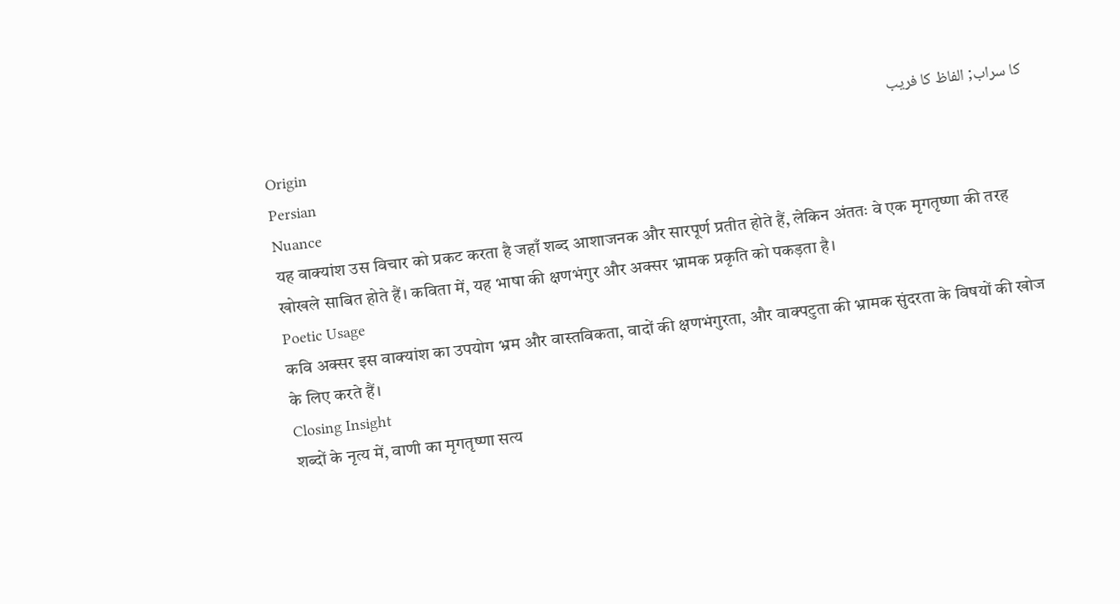کا سراب; الفاظ کا فریب
Origin
Persian
Nuance
यह वाक्यांश उस विचार को प्रकट करता है जहाँ शब्द आशाजनक और सारपूर्ण प्रतीत होते हैं, लेकिन अंततः वे एक मृगतृष्णा की तरह खोखले साबित होते हैं। कविता में, यह भाषा की क्षणभंगुर और अक्सर भ्रामक प्रकृति को पकड़ता है।
Poetic Usage
कवि अक्सर इस वाक्यांश का उपयोग भ्रम और वास्तविकता, वादों की क्षणभंगुरता, और वाक्पटुता की भ्रामक सुंदरता के विषयों की खोज के लिए करते हैं।
Closing Insight
शब्दों के नृत्य में, वाणी का मृगतृष्णा सत्य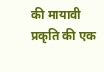की मायावी प्रकृति की एक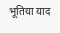भूतिया याद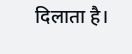दिलाता है।